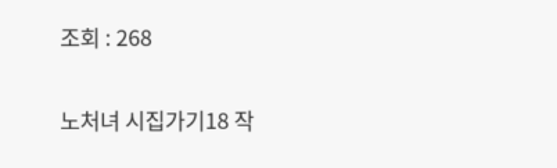조회 : 268

노처녀 시집가기18 작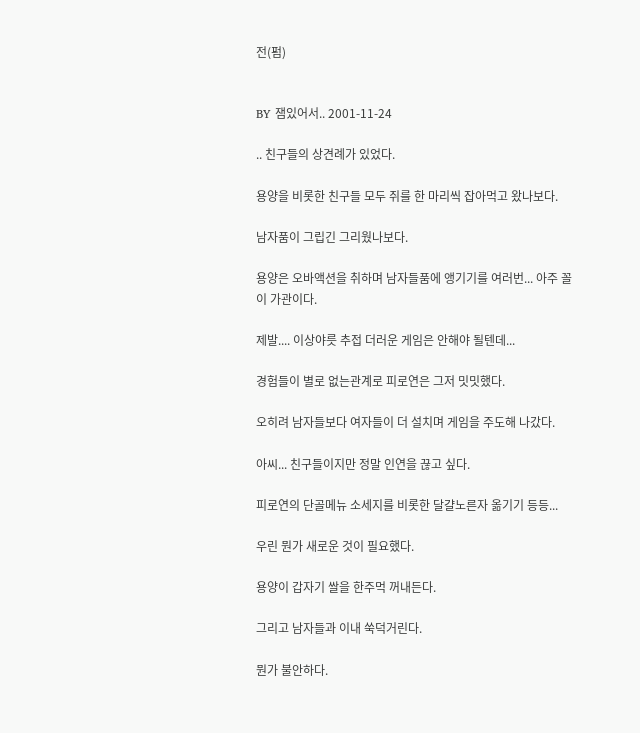전(펌)


BY 잼있어서.. 2001-11-24

.. 친구들의 상견례가 있었다.

용양을 비롯한 친구들 모두 쥐를 한 마리씩 잡아먹고 왔나보다.

남자품이 그립긴 그리웠나보다.

용양은 오바액션을 취하며 남자들품에 앵기기를 여러번... 아주 꼴이 가관이다.

제발.... 이상야릇 추접 더러운 게임은 안해야 될텐데...

경험들이 별로 없는관계로 피로연은 그저 밋밋했다.

오히려 남자들보다 여자들이 더 설치며 게임을 주도해 나갔다.

아씨... 친구들이지만 정말 인연을 끊고 싶다.

피로연의 단골메뉴 소세지를 비롯한 달걀노른자 옮기기 등등...

우린 뭔가 새로운 것이 필요했다.

용양이 갑자기 쌀을 한주먹 꺼내든다.

그리고 남자들과 이내 쑥덕거린다.

뭔가 불안하다.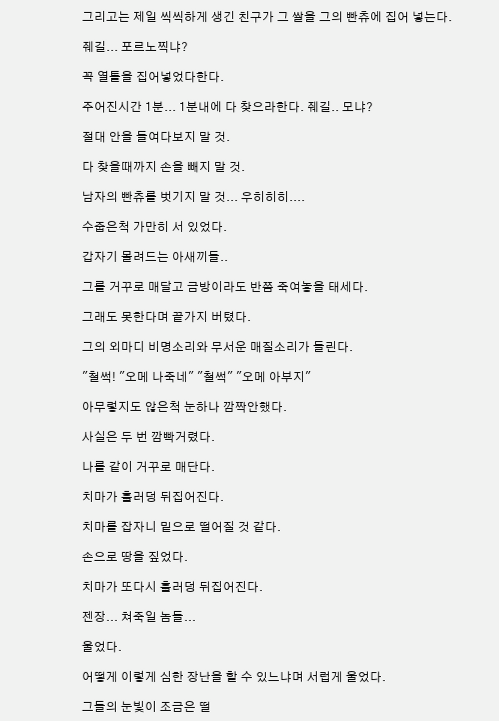그리고는 제일 씩씩하게 생긴 친구가 그 쌀을 그의 빤츄에 집어 넣는다.

줴길... 포르노찍냐?

꼭 열톨을 집어넣었다한다.

주어진시간 1분... 1분내에 다 찾으라한다. 줴길.. 모냐?

절대 안을 들여다보지 말 것.

다 찾을때까지 손을 빼지 말 것.

남자의 빤츄를 벗기지 말 것... 우히히히....

수줍은척 가만히 서 있었다.

갑자기 몰려드는 아새끼들..

그를 거꾸로 매달고 금방이라도 반쯤 죽여놓을 태세다.

그래도 못한다며 끝가지 버텼다.

그의 외마디 비명소리와 무서운 매질소리가 들린다.

"철썩! "오메 나죽네" "철썩" "오메 아부지"

아무렇지도 않은척 눈하나 깜짝안했다.

사실은 두 번 깜빡거렸다.

나를 같이 거꾸로 매단다.

치마가 훌러덩 뒤집어진다.

치마를 잡자니 밑으로 떨어질 것 같다.

손으로 땅을 짚었다.

치마가 또다시 훌러덩 뒤집어진다.

젠장... 쳐죽일 놈들...

울었다.

어떻게 이렇게 심한 장난을 할 수 있느냐며 서럽게 울었다.

그들의 눈빛이 조금은 떨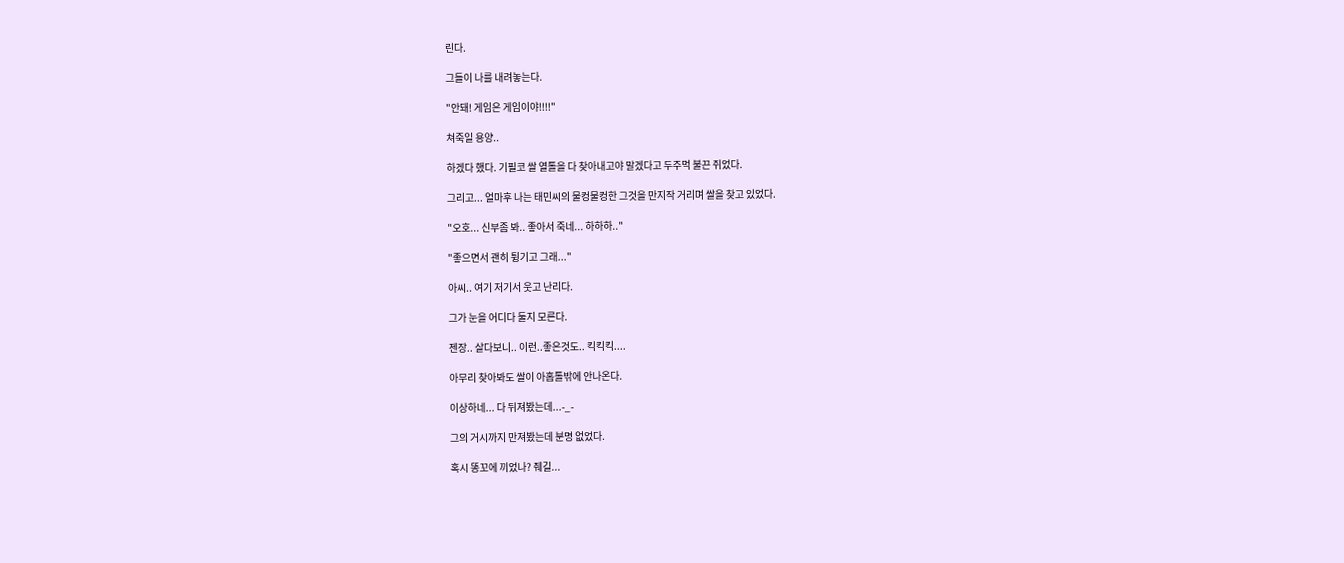린다.

그들이 나를 내려놓는다.

"안돼! 게임은 게임이야!!!!"

쳐죽일 용양..

하겠다 했다. 기필코 쌀 열톨을 다 찾아내고야 말겠다고 두주먹 불끈 쥐었다.

그리고... 얼마후 나는 태민씨의 물컹물컹한 그것을 만지작 거리며 쌀을 찾고 있었다.

"오호... 신부좀 봐.. 좋아서 죽네... 하하하.."

"좋으면서 괜히 튕기고 그래..."

아씨.. 여기 저기서 웃고 난리다.

그가 눈을 어디다 둘지 모른다.

젠장.. 살다보니.. 이런..좋은것도.. 킥킥킥....

아무리 찾아봐도 쌀이 아홉톨밖에 안나온다.

이상하네... 다 뒤져봤는데...-_-

그의 거시까지 만져봤는데 분명 없었다.

혹시 똥꼬에 끼었나? 줴길...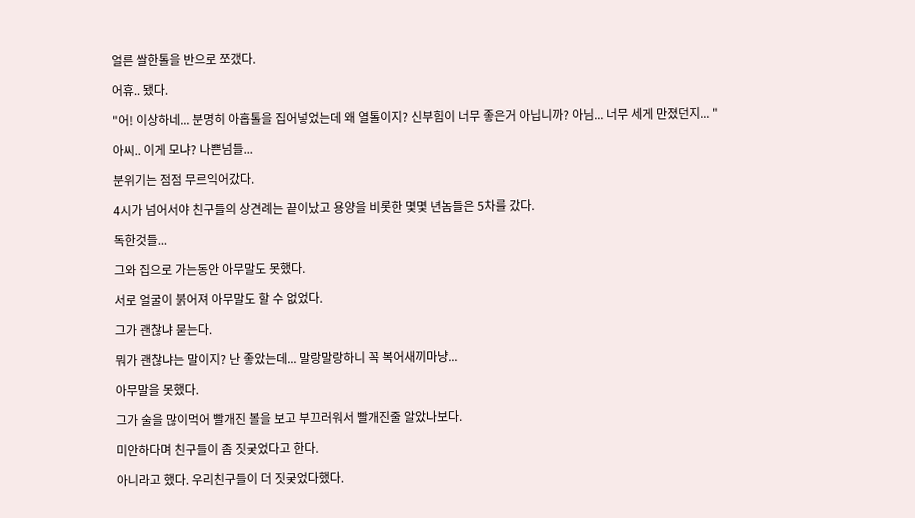얼른 쌀한톨을 반으로 쪼갰다.

어휴.. 됐다.

"어! 이상하네... 분명히 아홉톨을 집어넣었는데 왜 열톨이지? 신부힘이 너무 좋은거 아닙니까? 아님... 너무 세게 만졌던지... "

아씨.. 이게 모냐? 나쁜넘들...

분위기는 점점 무르익어갔다.

4시가 넘어서야 친구들의 상견례는 끝이났고 용양을 비롯한 몇몇 년놈들은 5차를 갔다.

독한것들...

그와 집으로 가는동안 아무말도 못했다.

서로 얼굴이 붉어져 아무말도 할 수 없었다.

그가 괜찮냐 묻는다.

뭐가 괜찮냐는 말이지? 난 좋았는데... 말랑말랑하니 꼭 복어새끼마냥...

아무말을 못했다.

그가 술을 많이먹어 빨개진 볼을 보고 부끄러워서 빨개진줄 알았나보다.

미안하다며 친구들이 좀 짓궂었다고 한다.

아니라고 했다. 우리친구들이 더 짓궂었다했다.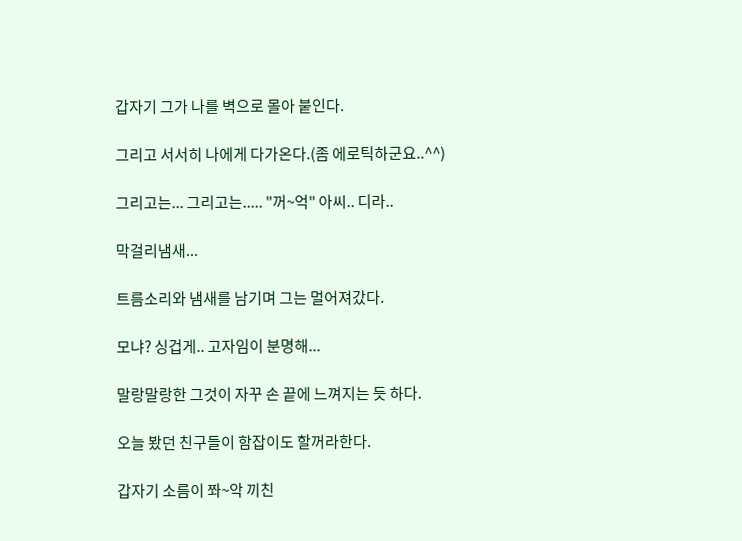갑자기 그가 나를 벽으로 몰아 붙인다.

그리고 서서히 나에게 다가온다.(좀 에로틱하군요..^^)

그리고는... 그리고는..... "꺼~억" 아씨.. 디라..

막걸리냄새...

트름소리와 냄새를 남기며 그는 멀어져갔다.

모냐? 싱겁게.. 고자임이 분명해...

말랑말랑한 그것이 자꾸 손 끝에 느껴지는 듯 하다.

오늘 봤던 친구들이 함잡이도 할꺼라한다.

갑자기 소름이 쫘~악 끼친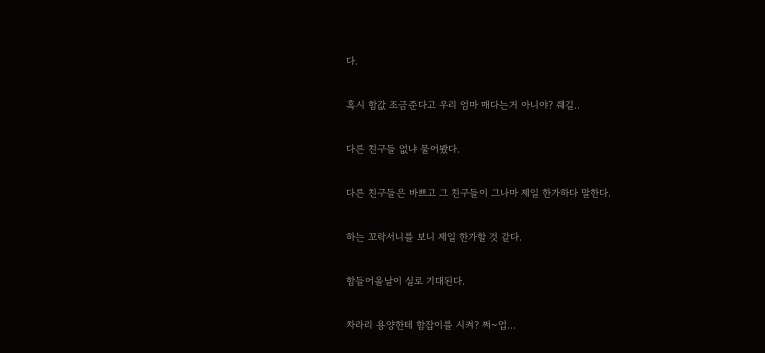다.

혹시 함값 조금준다고 우리 엄마 매다는거 아니야? 줴길..

다른 친구들 없냐 물어봤다.

다른 친구들은 바쁘고 그 친구들이 그나마 제일 한가하다 말한다.

하는 꼬락서니를 보니 제일 한가할 것 같다.

함들어올날이 실로 기대된다.

차라리 용양한테 함잡이를 시켜? 쩌~업...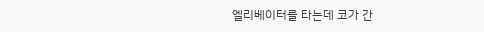엘리베이터를 타는데 코가 간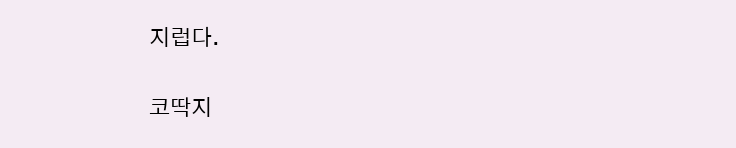지럽다.

코딱지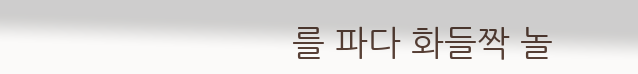를 파다 화들짝 놀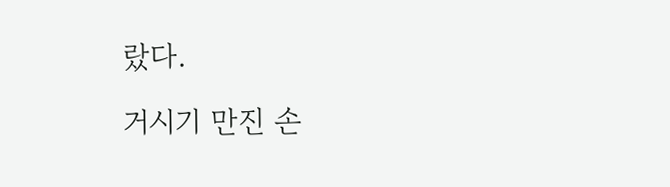랐다.

거시기 만진 손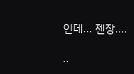인데... 젠장....

..